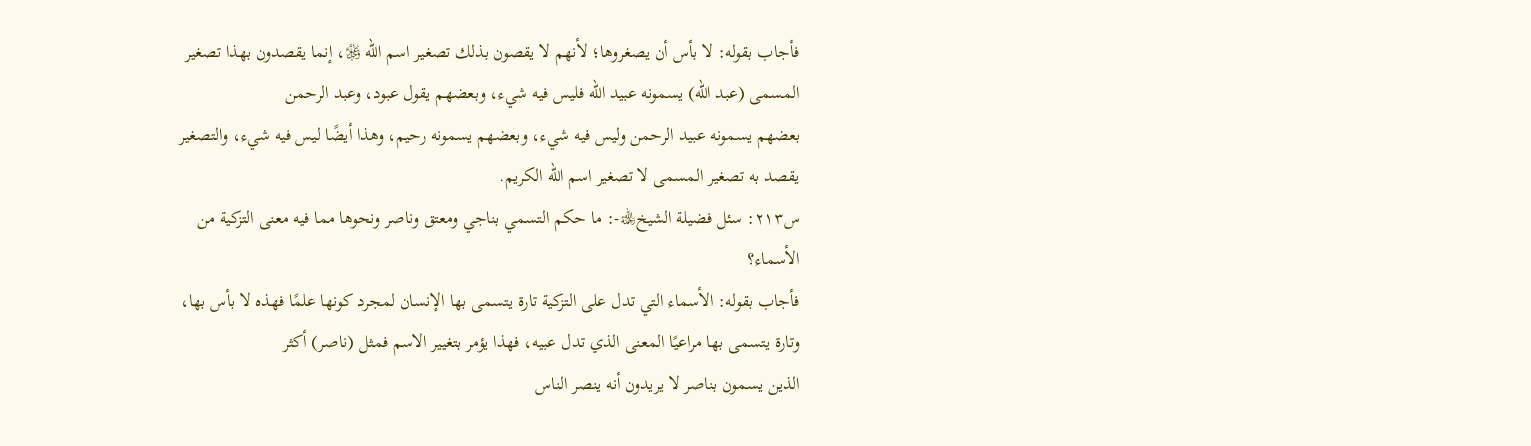فأجاب بقوله: لا بأس أن يصغروها؛ لأنهم لا يقصون بذلك تصغير اسم الله ﷿، إنما يقصدون بهذا تصغير المسمى (عبد الله) يسمونه عبيد الله فليس فيه شيء، وبعضهم يقول عبود، وعبد الرحمن
بعضهم يسمونه عبيد الرحمن وليس فيه شيء، وبعضهم يسمونه رحيم، وهذا أيضًا ليس فيه شيء، والتصغير يقصد به تصغير المسمى لا تصغير اسم الله الكريم.
س٢١٣: سئل فضيلة الشيخ﵀-: ما حكم التسمي بناجي ومعتق وناصر ونحوها مما فيه معنى التزكية من الأسماء؟
فأجاب بقوله: الأسماء التي تدل على التزكية تارة يتسمى بها الإنسان لمجرد كونها علمًا فهذه لا بأس بها، وتارة يتسمى بها مراعيًا المعنى الذي تدل عبيه، فهذا يؤمر بتغيير الاسم فمثل (ناصر) أكثر
الذين يسمون بناصر لا يريدون أنه ينصر الناس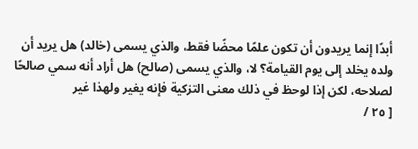أبدًا إنما يريدون أن تكون علمًا محضًا فقط، والذي يسمى (خالد) هل يريد أن ولده يخلد إلى يوم القيامة؟ لا، والذي يسمى (صالح) هل أراد أنه سمي صالحًا لصلاحه، لكن إذا لوحظ في ذلك معنى التزكية فإنه يغير ولهذا غير
[ ٢٥ /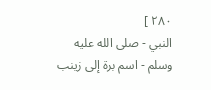٢٨٠ ]
النبي - صلى الله عليه وسلم - اسم برة إلى زينب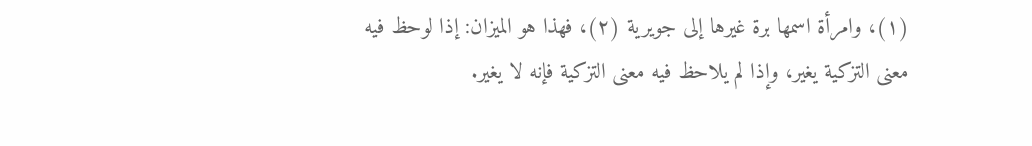(١)، وامرأة اسمها برة غيرها إلى جويرية (٢)، فهذا هو الميزان: إذا لوحظ فيه معنى التزكية يغير، وإذا لم يلاحظ فيه معنى التزكية فإنه لا يغير.